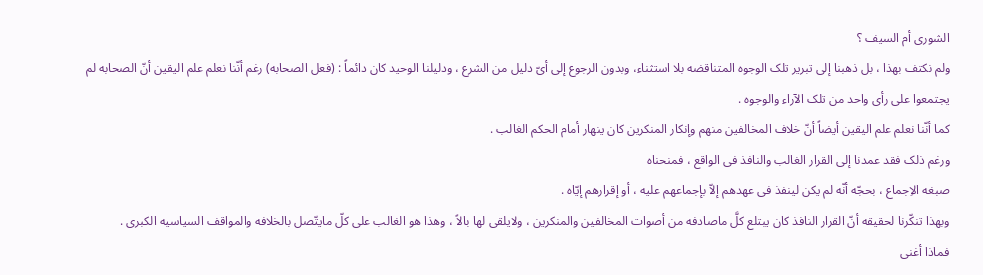الشورى أم السیف ؟
ولم نکتف بهذا ، بل ذهبنا إلى تبریر تلک الوجوه المتناقضه بلا استثناء، وبدون الرجوع إلى أیّ دلیل من الشرع ، ودلیلنا الوحید کان دائماً : (فعل الصحابه) رغم أنّنا نعلم علم الیقین أنّ الصحابه لم یجتمعوا على رأی واحد من تلک الآراء والوجوه .
کما أنّنا نعلم علم الیقین أیضاً أنّ خلاف المخالفین منهم وإنکار المنکرین کان ینهار أمام الحکم الغالب .
ورغم ذلک فقد عمدنا إلى القرار الغالب والنافذ فی الواقع ، فمنحناه
صبغه الاِجماع ، بحجّه أنّه لم یکن لینفذ فی عهدهم إلاّ بإجماعهم علیه ، أو إقرارهم إیّاه .
وبهذا تنکّرنا لحقیقه أنّ القرار النافذ کان یبتلع کلَّ ماصادفه من أصوات المخالفین والمنکرین ، ولایلقی لها بالاً ، وهذا هو الغالب على کلّ مایتّصل بالخلافه والمواقف السیاسیه الکبرى .
فماذا أغنى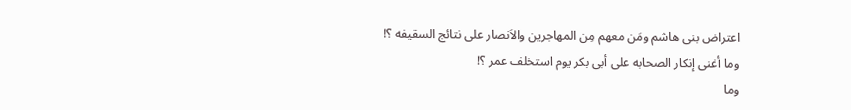اعتراض بنی هاشم ومَن معهم مِن المهاجرین والاَنصار على نتائج السقیفه ؟!
وما أغنى إنکار الصحابه على أبی بکر یوم استخلف عمر ؟!
وما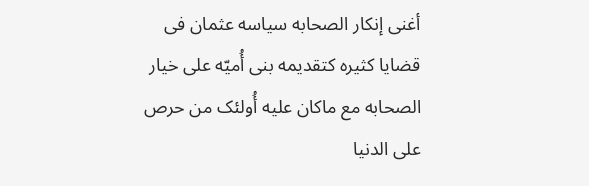أغنى إنکار الصحابه سیاسه عثمان فی قضایا کثیره کتقدیمه بنی أُمیّه على خیار الصحابه مع ماکان علیه أُولئک من حرص على الدنیا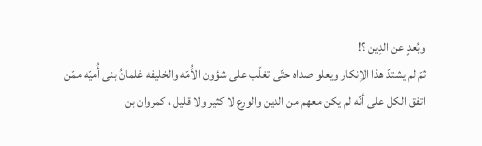وبُعدٍ عن الدِین ؟!
ثمّ لم یشتدّ هذا الاِنکار ویعلو صداه حتّى تغلّب على شؤون الاَُمّه والخلیفه غلمانُ بنی أُمیّه ممّن اتفق الکل على أنّه لم یکن معهم من الدین والورع لا کثیر ولا قلیل ، کمروان بن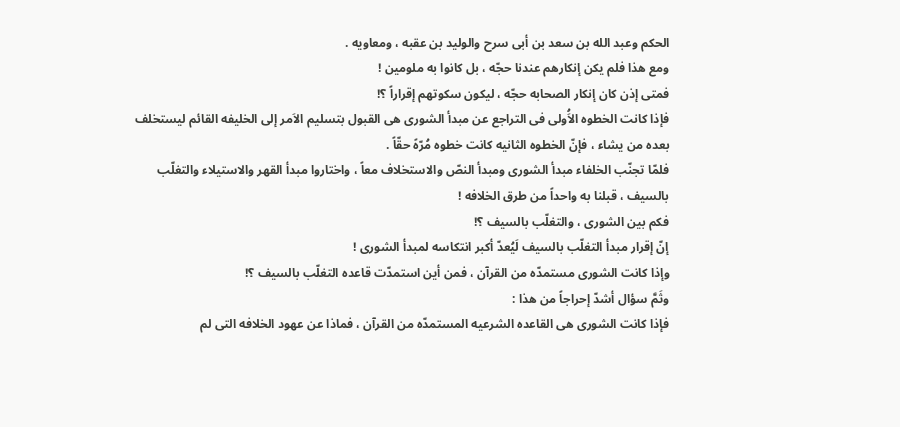الحکم وعبد الله بن سعد بن أبی سرح والولید بن عقبه ، ومعاویه .
ومع هذا فلم یکن إنکارهم عندنا حجّه ، بل کانوا به ملومین !
فمتى إذن کان إنکار الصحابه حجّه ، لیکون سکوتهم إقراراً ؟!
فإذا کانت الخطوه الاَُولى فی التراجع عن مبدأ الشورى هی القبول بتسلیم الاَمر إلى الخلیفه القائم لیستخلف بعده من یشاء ، فإنّ الخطوه الثانیه کانت خطوه مُرّهً حقّاً .
فلمّا تجنّب الخلفاء مبدأ الشورى ومبدأ النصّ والاستخلاف معاً ، واختاروا مبدأ القهر والاستیلاء والتغلّب بالسیف ، قبلنا به واحداً من طرق الخلافه !
فکم بین الشورى ، والتغلّب بالسیف ؟!
إنّ إقرار مبدأ التغلّب بالسیف لَیُعدّ أکبر انتکاسه لمبدأ الشورى !
وإذا کانت الشورى مستمدّه من القرآن ، فمن أین استمدّت قاعده التغلّب بالسیف ؟!
وثَمَّ سؤال أشدّ إحراجاً من هذا :
فإذا کانت الشورى هی القاعده الشرعیه المستمدّه من القرآن ، فماذا عن عهود الخلافه التی لم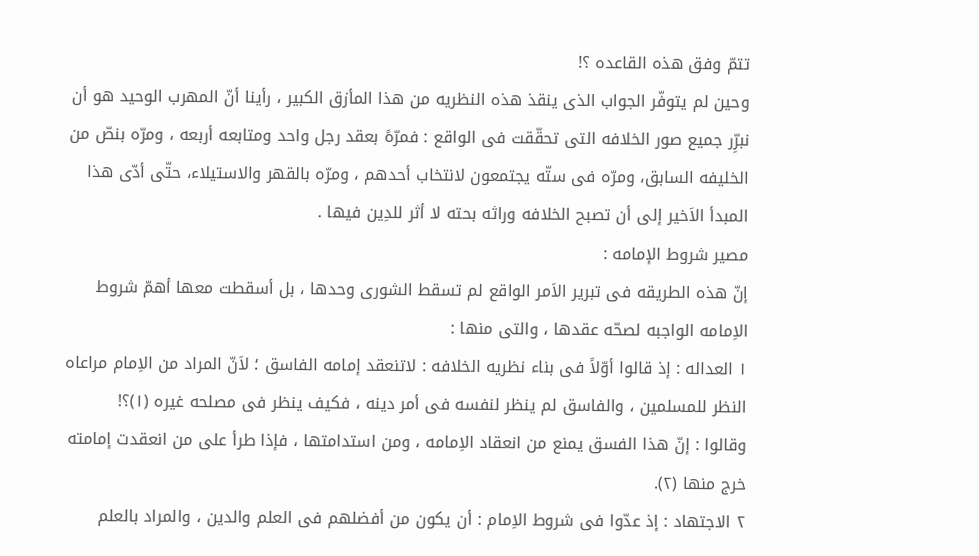تتمّ وفق هذه القاعده ؟!
وحین لم یتوفّر الجواب الذی ینقذ هذه النظریه من هذا المأزق الکبیر ، رأینا أنّ المهرب الوحید هو أن نبرِّر جمیع صور الخلافه التی تحقّقت فی الواقع : فمرّهً بعقد رجل واحد ومتابعه أربعه ، ومرّه بنصّ من الخلیفه السابق، ومرّه فی ستّه یجتمعون لانتخاب أحدهم ، ومرّه بالقهر والاستیلاء، حتّى أدّى هذا المبدأ الاَخیر إلى أن تصبح الخلافه وراثه بحته لا أثر للدِین فیها .
مصیر شروط الإمامه :
إنّ هذه الطریقه فی تبریر الاَمر الواقع لم تسقط الشورى وحدها ، بل أسقطت معها أهمّ شروط الاِمامه الواجبه لصحّه عقدها ، والتی منها :
۱ العداله : إذ قالوا أوّلاً فی بناء نظریه الخلافه : لاتنعقد إمامه الفاسق ؛ لاَنّ المراد من الاِمام مراعاه النظر للمسلمین ، والفاسق لم ینظر لنفسه فی أمر دینه ، فکیف ینظر فی مصلحه غیره (۱)؟!
وقالوا : إنّ هذا الفسق یمنع من انعقاد الاِمامه ، ومن استدامتها ، فإذا طرأ على من انعقدت إمامته خرج منها (۲).
۲ الاجتهاد : إذ عدّوا فی شروط الاِمام : أن یکون من أفضلهم فی العلم والدین ، والمراد بالعلم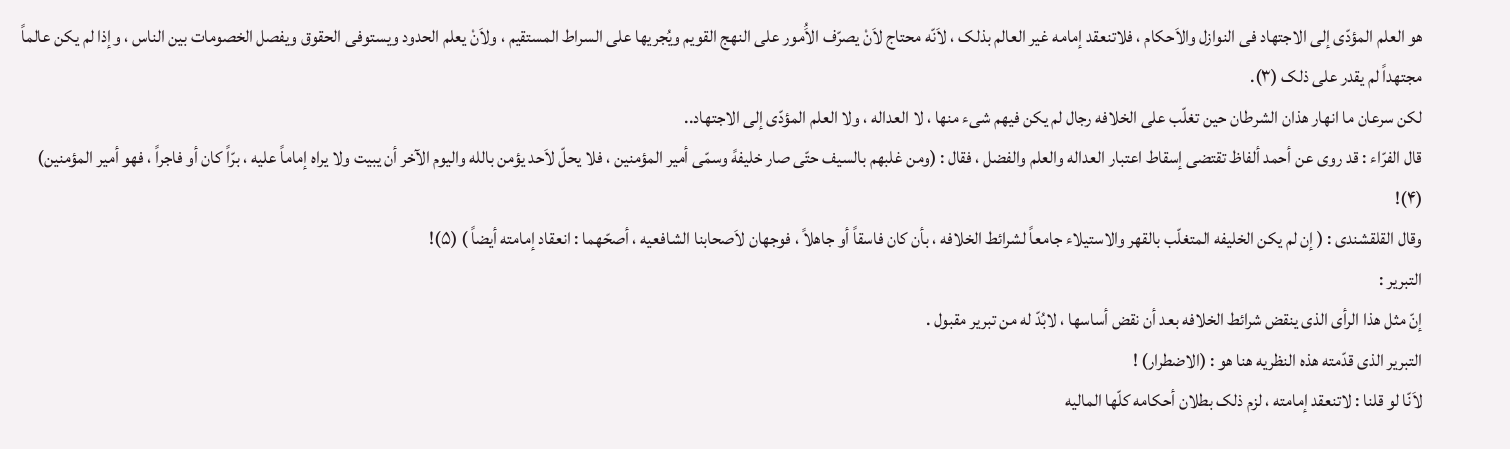هو العلم المؤدّی إلى الاجتهاد فی النوازل والاَحکام ، فلاتنعقد إمامه غیر العالم بذلک ، لاَنّه محتاج لاَنْ یصرّف الاَُمور على النهج القویم ویُجریها على السراط المستقیم ، ولاَنْ یعلم الحدود ویستوفی الحقوق ویفصل الخصومات بین الناس ، وإذا لم یکن عالماً مجتهداً لم یقدر على ذلک (۳).
لکن سرعان ما انهار هذان الشرطان حین تغلّب على الخلافه رجال لم یکن فیهم شیء منها ، لا العداله ، ولا العلم المؤدّی إلى الاجتهاد..
قال الفرّاء : قد روی عن أحمد ألفاظ تقتضی إسقاط اعتبار العداله والعلم والفضل ، فقال : (ومن غلبهم بالسیف حتّى صار خلیفهً وسمّی أمیر المؤمنین ، فلا یحلّ لاَحد یؤمن بالله والیوم الآخر أن یبیت ولا یراه إماماً علیه ، برّاً کان أو فاجراً ، فهو أمیر المؤمنین) (۴)!
وقال القلقشندی : ( إن لم یکن الخلیفه المتغلّب بالقهر والاستیلاء جامعاً لشرائط الخلافه ، بأن کان فاسقاً أو جاهلاً ، فوجهان لاَصحابنا الشافعیه ، أصحّهما : انعقاد إمامته أیضاً ) (۵)!
التبریر :
إنّ مثل هذا الرأی الذی ینقض شرائط الخلافه بعد أن نقض أساسها ، لابُدّ له من تبریر مقبول .
التبریر الذی قدّمته هذه النظریه هنا هو : (الاضطرار) !
لاَنّا لو قلنا : لاتنعقد إمامته ، لزم ذلک بطلان أحکامه کلّها المالیه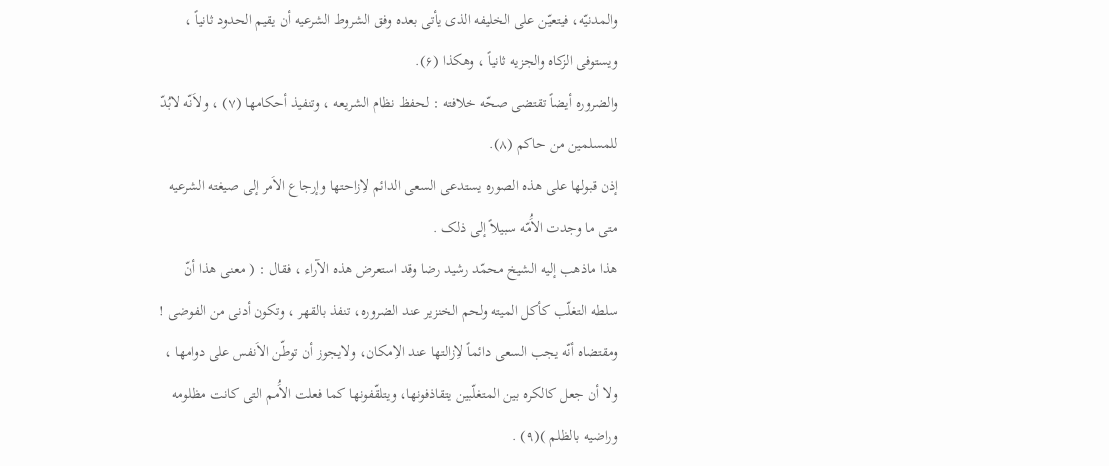والمدنیّه، فیتعیّن على الخلیفه الذی یأتی بعده وفق الشروط الشرعیه أن یقیم الحدود ثانیاً ، ویستوفی الزکاه والجزیه ثانیاً ، وهکذا (۶).
والضروره أیضاً تقتضی صحّه خلافته : لحفظ نظام الشریعه ، وتنفیذ أحکامها (۷) ، ولاَنّه لابُدّ للمسلمین من حاکم (۸).
إذن قبولها على هذه الصوره یستدعی السعی الدائم لاِزاحتها وإرجاع الاَمر إلى صیغته الشرعیه متى ما وجدت الاَُمّه سبیلاً إلى ذلک .
هذا ماذهب إلیه الشیخ محمّد رشید رضا وقد استعرض هذه الآراء ، فقال : ( معنى هذا أنّ سلطه التغلّب کأکل المیته ولحم الخنزیر عند الضروره، تنفذ بالقهر ، وتکون أدنى من الفوضى !
ومقتضاه أنّه یجب السعی دائماً لاِزالتها عند الاِمکان، ولایجوز أن توطّن الاَنفس على دوامها ، ولا أن جعل کالکره بین المتغلّبین یتقاذفونها، ویتلقّفونها کما فعلت الاَُمم التی کانت مظلومه وراضیه بالظلم )(۹) .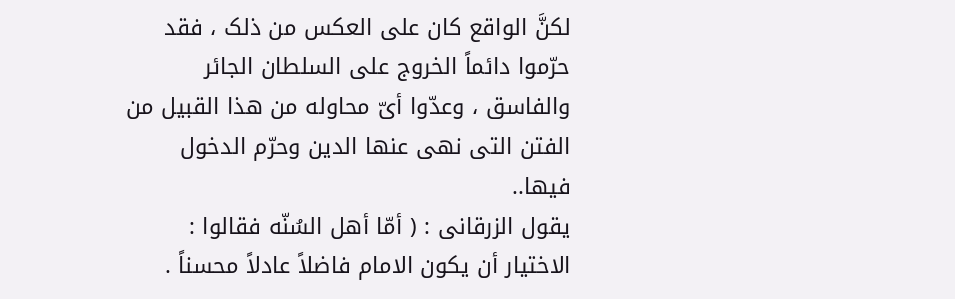لکنَّ الواقع کان على العکس من ذلک ، فقد حرّموا دائماً الخروج على السلطان الجائر والفاسق ، وعدّوا أیّ محاوله من هذا القبیل من الفتن التی نهى عنها الدین وحرّم الدخول فیها..
یقول الزرقانی : ( أمّا أهل السُنّه فقالوا : الاختیار أن یکون الامام فاضلاً عادلاً محسناً .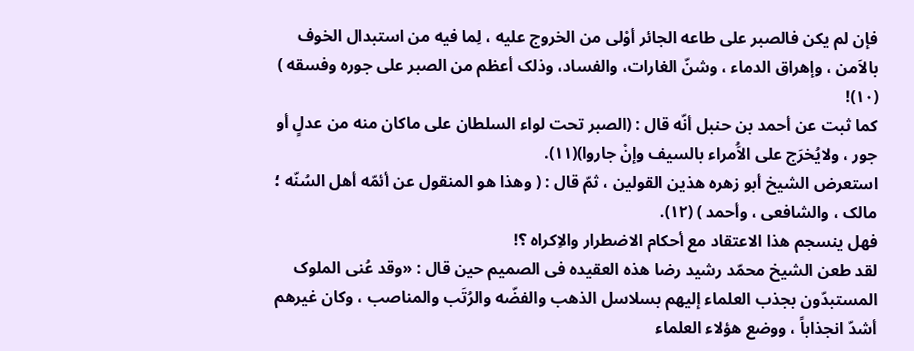فإن لم یکن فالصبر على طاعه الجائر أوْلى من الخروج علیه ، لِما فیه من استبدال الخوف بالاَمن ، وإهراق الدماء ، وشنّ الغارات، والفساد، وذلک أعظم من الصبر على جوره وفسقه ) (۱۰)!
کما ثبت عن أحمد بن حنبل أنّه قال : (الصبر تحت لواء السلطان على ماکان منه من عدلٍ أو جور ، ولایُخرَج على الاَُمراء بالسیف وإنْ جاروا)(۱۱).
استعرض الشیخ أبو زهره هذین القولین ، ثمّ قال : ( وهذا هو المنقول عن أئمّه أهل السُنّه ؛ مالک ، والشافعی ، وأحمد ) (۱۲).
فهل ینسجم هذا الاعتقاد مع أحکام الاضطرار والاِکراه ؟!
لقد طعن الشیخ محمّد رشید رضا هذه العقیده فی الصمیم حین قال : «وقد عُنی الملوک المستبدّون بجذب العلماء إلیهم بسلاسل الذهب والفضّه والرُتَب والمناصب ، وکان غیرهم أشدّ انجذاباً ، ووضع هؤلاء العلماء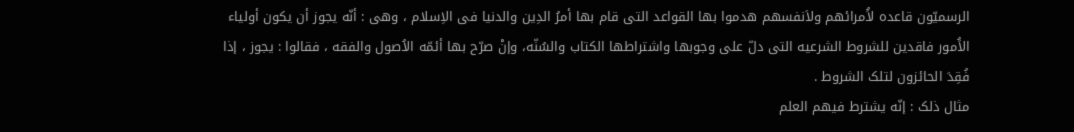الرسمیّون قاعده لاَُمرائهم ولاَنفسهم هدموا بها القواعد التی قام بها أمرُ الدِین والدنیا فی الاِسلام ، وهی : أنّه یجوز أن یکون أولیاء الاَُمور فاقدین للشروط الشرعیه التی دلّ على وجوبها واشتراطها الکتاب والسُنّه، وإنْ صرّح بها أئمّه الاُصول والفقه ، فقالوا : یجوز ، إذا فُقِدَ الحائزون لتلک الشروط .
مثال ذلک : إنّه یشترط فیهم العلم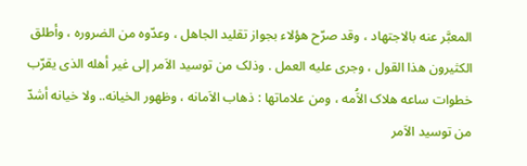المعبَّر عنه بالاجتهاد ، وقد صرّح هؤلاء بجواز تقلید الجاهل ، وعدّوه من الضروره ، وأطلق الکثیرون هذا القول ، وجرى علیه العمل . وذلک من توسید الاَمر إلى غیر أهله الذی یقرّب خطوات ساعه هلاک الاَُمه ، ومن علاماتها : ذهاب الاَمانه ، وظهور الخیانه.. ولا خیانه أشدّ من توسید الاَمر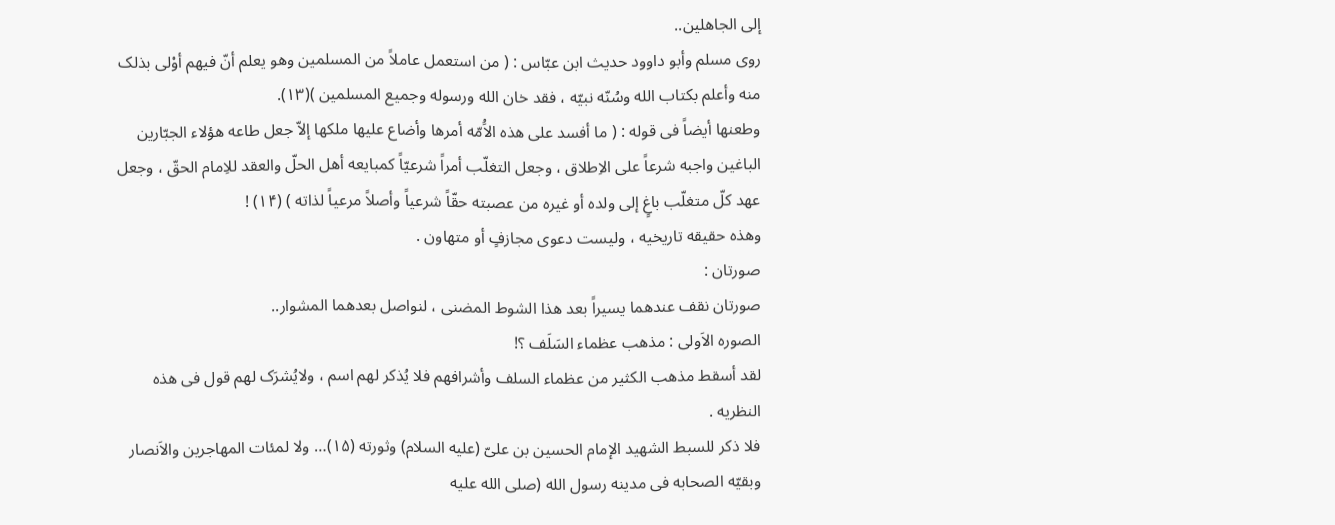إلى الجاهلین..
روى مسلم وأبو داوود حدیث ابن عبّاس : ( من استعمل عاملاً من المسلمین وهو یعلم أنّ فیهم أوْلى بذلک منه وأعلم بکتاب الله وسُنّه نبیّه ، فقد خان الله ورسوله وجمیع المسلمین )(۱۳).
وطعنها أیضاً فی قوله : ( ما أفسد على هذه الاَُمّه أمرها وأضاع علیها ملکها إلاّ جعل طاعه هؤلاء الجبّارین الباغین واجبه شرعاً على الاِطلاق ، وجعل التغلّب أمراً شرعیّاً کمبایعه أهل الحلّ والعقد للاِمام الحقّ ، وجعل عهد کلّ متغلّب باغٍ إلى ولده أو غیره من عصبته حقّاً شرعیاً وأصلاً مرعیاً لذاته ) (۱۴) !
وهذه حقیقه تاریخیه ، ولیست دعوى مجازفٍ أو متهاون .
صورتان :
صورتان نقف عندهما یسیراً بعد هذا الشوط المضنی ، لنواصل بعدهما المشوار..
الصوره الاَولى : مذهب عظماء السَلَف ؟!
لقد أسقط مذهب الکثیر من عظماء السلف وأشرافهم فلا یُذکر لهم اسم ، ولایُشرَک لهم قول فی هذه النظریه .
فلا ذکر للسبط الشهید الإمام الحسین بن علیّ (علیه السلام) وثورته (۱۵)… ولا لمئات المهاجرین والاَنصار وبقیّه الصحابه فی مدینه رسول الله (صلى الله علیه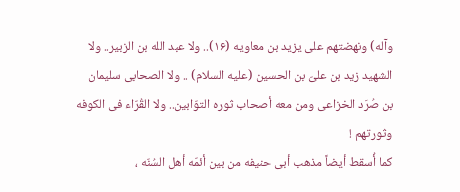وآله) ونهضتهم على یزید بن معاویه (۱۶).. ولا عبد الله بن الزبیر.. ولا الشهید زید بن علیّ بن الحسین (علیه السلام) .. ولا الصحابی سلیمان بن صُرَد الخزاعی ومن معه أصحاب ثوره التوّابین.. ولا القُرّاء فی الکوفه وثورتهم !
کما أُسقط أیضاً مذهب أبی حنیفه من بین أئمّه أهل السُنّه ،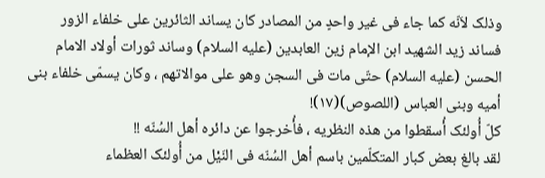وذلک لاَنّه کما جاء فی غیر واحدٍ من المصادر کان یساند الثائرین على خلفاء الزور فساند زید الشهید ابن الإمام زین العابدین (علیه السلام) وساند ثورات أولاد الامام الحسن (علیه السلام) حتّى مات فی السجن وهو على موالاتهم ، وکان یسمّی خلفاء بنی أمیه وبنی العباس (اللصوص)(۱۷)!
کلّ أُولئک أُسقطوا من هذه النظریه ، فأُخرجوا عن دائره أهل السُنّه !!
لقد بالغ بعض کبار المتکلّمین باسم أهل السُنّه فی النَیْل من أُولئک العظماء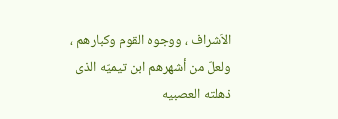الاَشراف ، ووجوه القوم وکبارهم ، ولعلّ من أشهرهم ابن تیمیّه الذی ذهلته العصبیه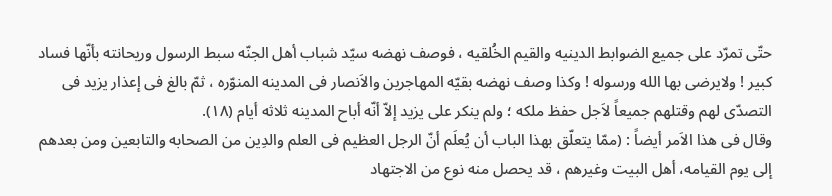حتّى تمرّد على جمیع الضوابط الدینیه والقیم الخُلقیه ، فوصف نهضه سیّد شباب أهل الجنّه سبط الرسول وریحانته بأنّها فساد کبیر ! ولایرضى بها الله ورسوله ! وکذا وصف نهضه بقیّه المهاجرین والاَنصار فی المدینه المنوّره ، ثمّ بالغ فی إعذار یزید فی التصدّی لهم وقتلهم جمیعاً لاَجل حفظ ملکه ؛ ولم ینکر على یزید إلاّ أنّه أباح المدینه ثلاثه أیام (۱۸).
وقال فی هذا الاَمر أیضاً : (ممّا یتعلّق بهذا الباب أن یُعلَم أنّ الرجل العظیم فی العلم والدِین من الصحابه والتابعین ومن بعدهم إلى یوم القیامه، أهل البیت وغیرهم ، قد یحصل منه نوع من الاجتهاد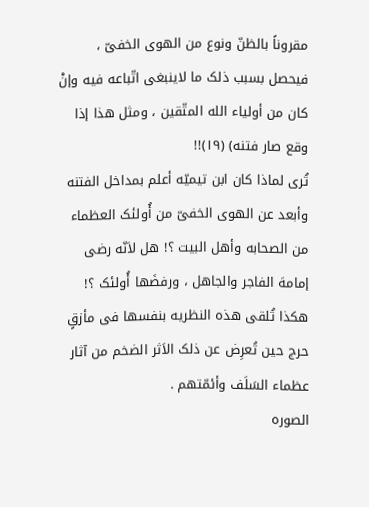مقروناً بالظنّ ونوع من الهوى الخفیّ ، فیحصل بسبب ذلک ما لاینبغی اتّباعه فیه وإنْ کان من أولیاء الله المتّقین ، ومثل هذا إذا وقع صار فتنه) (۱۹)!!
تُرى لماذا کان ابن تیمیّه أعلم بمداخل الفتنه وأبعد عن الهوى الخفیّ من أُولئک العظماء من الصحابه وأهل البیت ؟! هل لاَنّه رضی إمامهَ الفاجر والجاهل ، ورفضَها أُولئک ؟!
هکذا تُلقی هذه النظریه بنفسها فی مأزقٍ حرج حین تُعرِض عن ذلک الاَثر الضخم من آثار عظماء السَلَف وأئمّتهم .
الصوره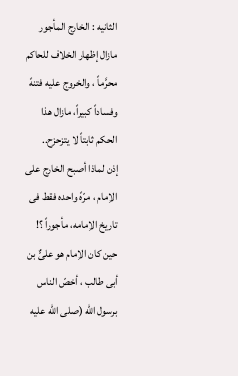الثانیه : الخارج المأجور
مازال إظهار الخلاف للحاکم محرَّماً ، والخروج علیه فتنهً وفساداً کبیراً، مازال هذا الحکم ثابتاً لا یتزحزح..
إذن لماذا أصبح الخارج على الاِمام ، مرّهً واحده فقط فی تاریخ الاِمامه، مأجوراً ؟!
حین کان الاِمام هو علیٌّ بن أبی طالب ، أخصّ الناس برسول الله (صلى الله علیه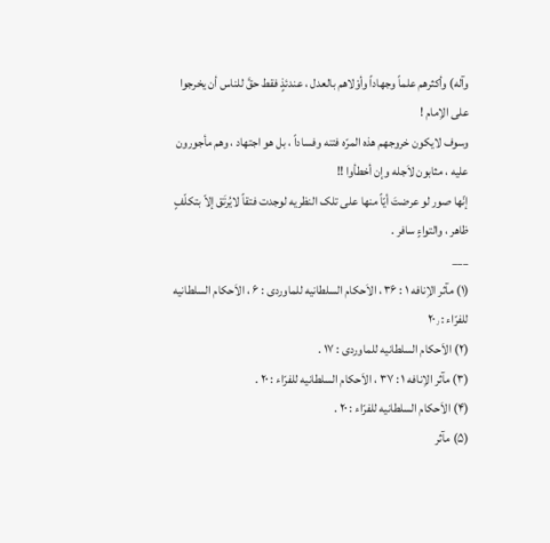وآله) وأکثرهم علماً وجهاداً وأوْلاهم بالعدل ، عندئذٍ فقط حقَّ للناس أن یخرجوا على الاِمام !
وسوف لایکون خروجهم هذه المرّه فتنه وفساداً ، بل هو اجتهاد ، وهم مأجورون علیه ، مثابون لاَجله وإن أخطأوا !!
إنّها صور لو عرضتَ أیّاً منها على تلک النظریه لوجدت فتقاً لایُرتَق إلاّ بتکلّفٍ ظاهر ، والتواءٍ سافر .
___
(۱) مآثر الاِنافه ۱ : ۳۶ ، الاَحکام السلطانیه للماوردی : ۶ ، الاَحکام السلطانیه للفرّاء :۲۰٫
(۲) الاَحکام السلطانیه للماوردی : ۱۷ .
(۳) مآثر الاِنافه ۱ : ۳۷ ، الاَحکام السلطانیه للفرّاء : ۲۰ .
(۴) الاَحکام السلطانیه للفرّاء : ۲۰ .
(۵) مآثر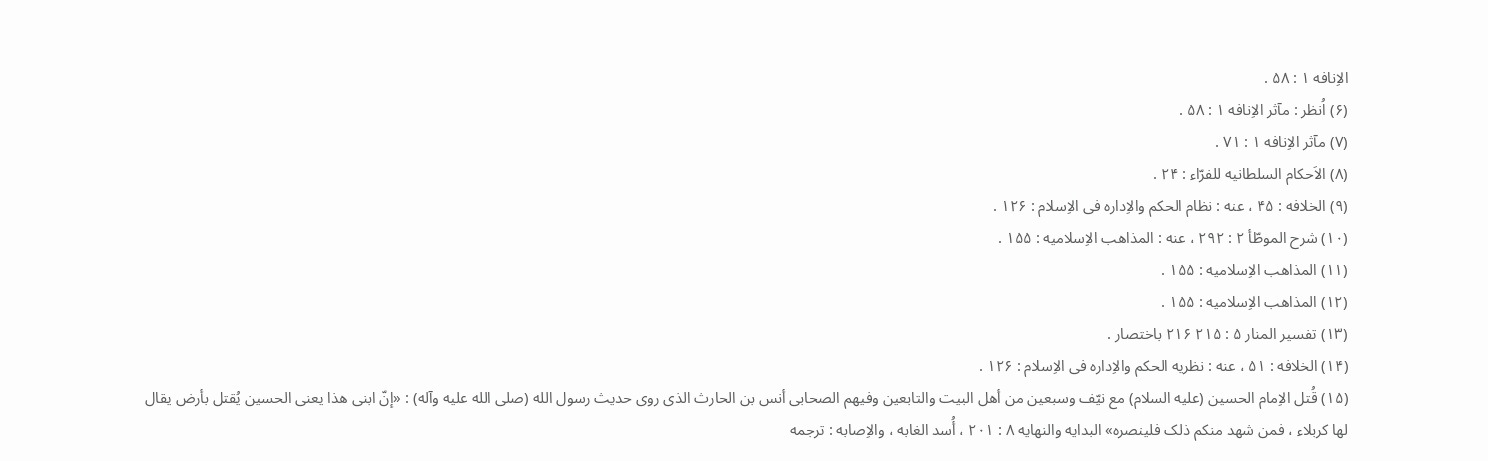الاِنافه ۱ : ۵۸ .
(۶) اُنظر : مآثر الاِنافه ۱ : ۵۸ .
(۷) مآثر الاِنافه ۱ : ۷۱ .
(۸) الاَحکام السلطانیه للفرّاء : ۲۴ .
(۹) الخلافه : ۴۵ ، عنه : نظام الحکم والاِداره فی الاِسلام : ۱۲۶ .
(۱۰) شرح الموطّأ ۲ : ۲۹۲ ، عنه : المذاهب الاِسلامیه : ۱۵۵ .
(۱۱) المذاهب الاِسلامیه : ۱۵۵ .
(۱۲) المذاهب الاِسلامیه : ۱۵۵ .
(۱۳) تفسیر المنار ۵ : ۲۱۵ ۲۱۶ باختصار .
(۱۴) الخلافه : ۵۱ ، عنه : نظریه الحکم والاِداره فی الاِسلام : ۱۲۶ .
(۱۵) قُتل الاِمام الحسین (علیه السلام) مع نیّف وسبعین من أهل البیت والتابعین وفیهم الصحابی أنس بن الحارث الذی روى حدیث رسول الله (صلى الله علیه وآله) : «إنّ ابنی هذا یعنی الحسین یُقتل بأرض یقال لها کربلاء ، فمن شهد منکم ذلک فلینصره» البدایه والنهایه ۸ : ۲۰۱ ، أُسد الغابه ، والاِصابه : ترجمه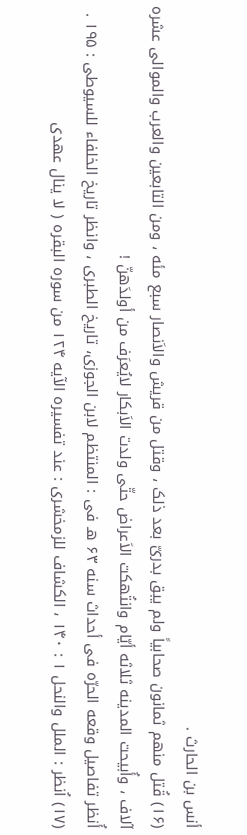أنس بن الحارث .
(۱۶) قُتل منهم ثمانون صحابیاً ولم یبق بدریّ بعد ذلک ، وقتل من قریش والاَنصار سبع مئه ، ومن التابعین والعرب والموالی عشره آلاف ، وأُبیحت المدینه ثلاثه أیّام وانتُهکت الاَعراض حتّى ولدت الاَبکار لایُعرَف من أولدَهنّ !
أُنظر تفاصیل وقعه الحرّه فی أحداث سنه ۶۳ هـ فی : المنتظم لابن الجوزی، تاریخ الطبری ، وانظر تاریخ الخلفاء للسیوطی : ۱۹۵ .
(۱۷) اُنظر : الملل والنحل ۱ : ۱۴۰ ، الکشاف للزمخشری : عند تفسیره الآیه ۱۲۴ من سوره البقره ( لا ینال عهدی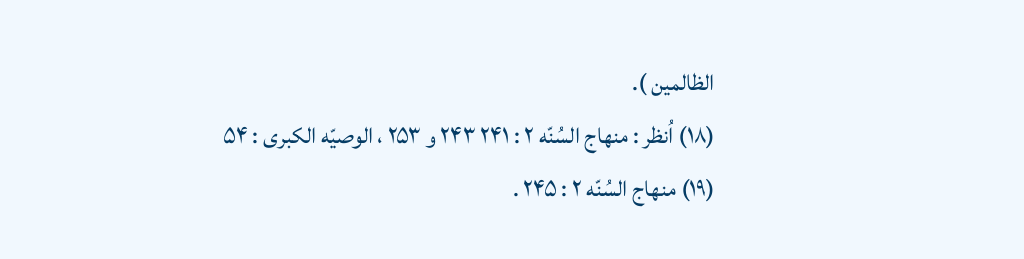الظالمین ).
(۱۸) اُنظر : منهاج السُنّه ۲ : ۲۴۱ ۲۴۳ و ۲۵۳ ، الوصیّه الکبرى : ۵۴
(۱۹) منهاج السُنّه ۲ : ۲۴۵ .